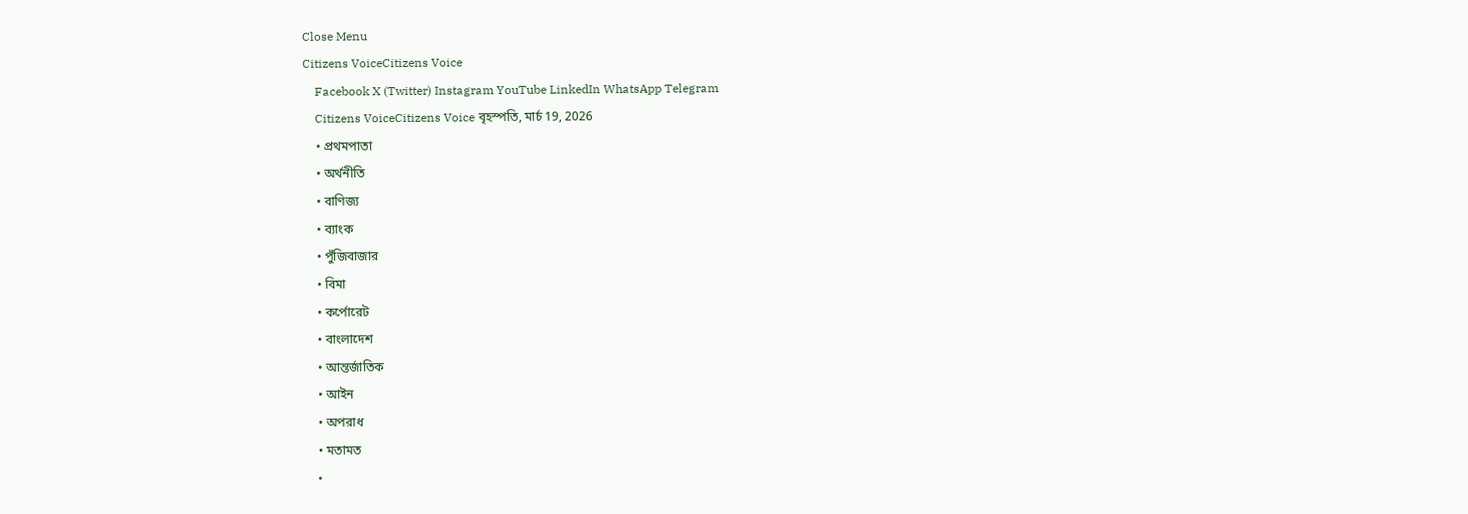Close Menu
Citizens VoiceCitizens Voice
    Facebook X (Twitter) Instagram YouTube LinkedIn WhatsApp Telegram
    Citizens VoiceCitizens Voice বৃহস্পতি, মার্চ 19, 2026
    • প্রথমপাতা
    • অর্থনীতি
    • বাণিজ্য
    • ব্যাংক
    • পুঁজিবাজার
    • বিমা
    • কর্পোরেট
    • বাংলাদেশ
    • আন্তর্জাতিক
    • আইন
    • অপরাধ
    • মতামত
    •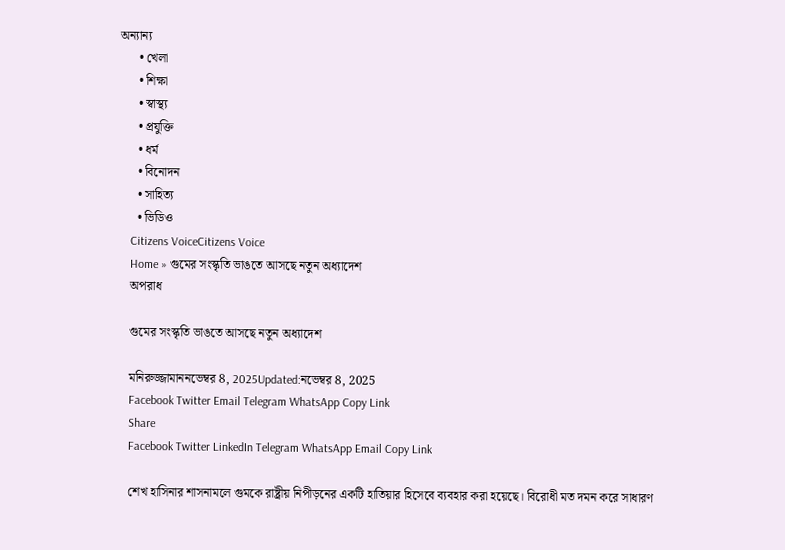অন্যান্য
      • খেলা
      • শিক্ষা
      • স্বাস্থ্য
      • প্রযুক্তি
      • ধর্ম
      • বিনোদন
      • সাহিত্য
      • ভিডিও
    Citizens VoiceCitizens Voice
    Home » গুমের সংস্কৃতি ভাঙতে আসছে নতুন অধ্যাদেশ
    অপরাধ

    গুমের সংস্কৃতি ভাঙতে আসছে নতুন অধ্যাদেশ

    মনিরুজ্জামাননভেম্বর 8, 2025Updated:নভেম্বর 8, 2025
    Facebook Twitter Email Telegram WhatsApp Copy Link
    Share
    Facebook Twitter LinkedIn Telegram WhatsApp Email Copy Link

    শেখ হাসিনার শাসনামলে গুমকে রাষ্ট্রীয় নিপীড়নের একটি হাতিয়ার হিসেবে ব্যবহার করা হয়েছে। বিরোধী মত দমন করে সাধারণ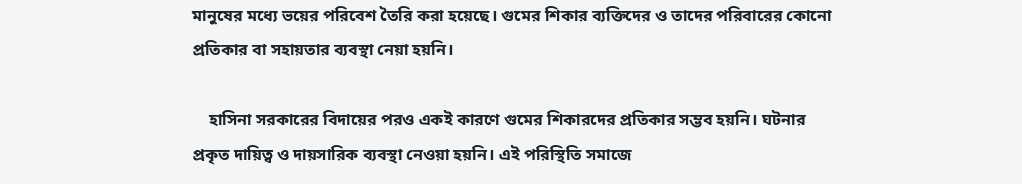মানুষের মধ্যে ভয়ের পরিবেশ তৈরি করা হয়েছে। গুমের শিকার ব্যক্তিদের ও তাদের পরিবারের কোনো প্রতিকার বা সহায়তার ব্যবস্থা নেয়া হয়নি।

    হাসিনা সরকারের বিদায়ের পরও একই কারণে গুমের শিকারদের প্রতিকার সম্ভব হয়নি। ঘটনার প্রকৃত দায়িত্ব ও দায়সারিক ব্যবস্থা নেওয়া হয়নি। এই পরিস্থিতি সমাজে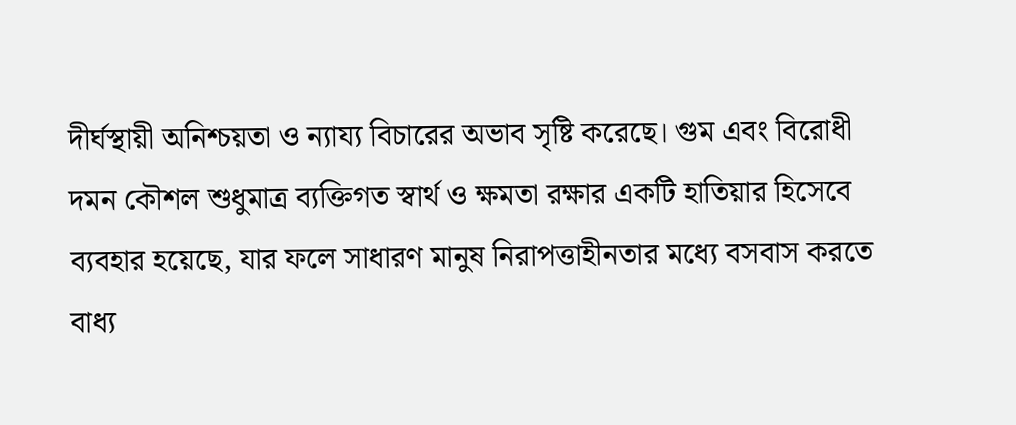দীর্ঘস্থায়ী অনিশ্চয়তা ও ন্যায্য বিচারের অভাব সৃষ্টি করেছে। গুম এবং বিরোধী দমন কৌশল শুধুমাত্র ব্যক্তিগত স্বার্থ ও ক্ষমতা রক্ষার একটি হাতিয়ার হিসেবে ব্যবহার হয়েছে, যার ফলে সাধারণ মানুষ নিরাপত্তাহীনতার মধ্যে বসবাস করতে বাধ্য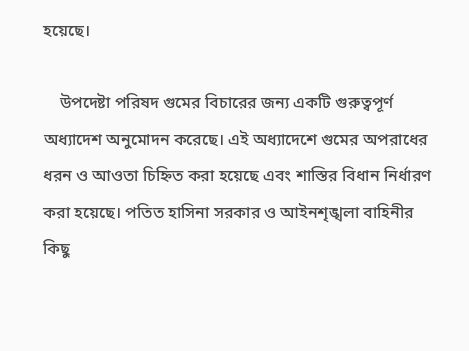হয়েছে।

    উপদেষ্টা পরিষদ গুমের বিচারের জন্য একটি গুরুত্বপূর্ণ অধ্যাদেশ অনুমোদন করেছে। এই অধ্যাদেশে গুমের অপরাধের ধরন ও আওতা চিহ্নিত করা হয়েছে এবং শাস্তির বিধান নির্ধারণ করা হয়েছে। পতিত হাসিনা সরকার ও আইনশৃঙ্খলা বাহিনীর কিছু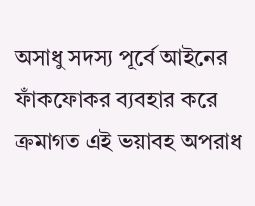অসাধু সদস্য পূর্বে আইনের ফাঁকফোকর ব্যবহার করে ক্রমাগত এই ভয়াবহ অপরাধ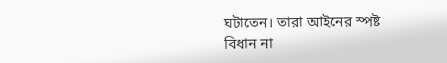ঘটাতেন। তারা আইনের স্পষ্ট বিধান না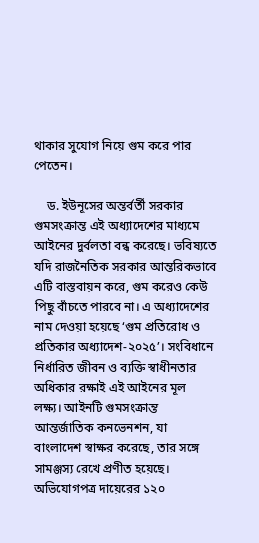থাকার সুযোগ নিয়ে গুম করে পার পেতেন।

    ড. ইউনূসের অন্তর্বর্তী সরকার গুমসংক্রান্ত এই অধ্যাদেশের মাধ্যমে আইনের দুর্বলতা বন্ধ করেছে। ভবিষ্যতে যদি রাজনৈতিক সরকার আন্তরিকভাবে এটি বাস্তবায়ন করে, গুম করেও কেউ পিছু বাঁচতে পারবে না। এ অধ্যাদেশের নাম দেওয়া হয়েছে ‘গুম প্রতিরোধ ও প্রতিকার অধ্যাদেশ-২০২৫’। সংবিধানে নির্ধারিত জীবন ও ব্যক্তি স্বাধীনতার অধিকার রক্ষাই এই আইনের মূল লক্ষ্য। আইনটি গুমসংক্রান্ত আন্তর্জাতিক কনভেনশন, যা বাংলাদেশ স্বাক্ষর করেছে, তার সঙ্গে সামঞ্জস্য রেখে প্রণীত হয়েছে। অভিযোগপত্র দায়েরের ১২০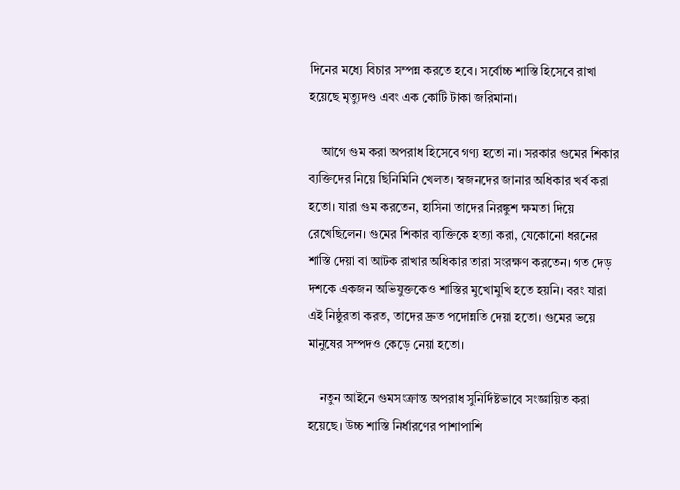দিনের মধ্যে বিচার সম্পন্ন করতে হবে। সর্বোচ্চ শাস্তি হিসেবে রাখা হয়েছে মৃত্যুদণ্ড এবং এক কোটি টাকা জরিমানা।

    আগে গুম করা অপরাধ হিসেবে গণ্য হতো না। সরকার গুমের শিকার ব্যক্তিদের নিয়ে ছিনিমিনি খেলত। স্বজনদের জানার অধিকার খর্ব করা হতো। যারা গুম করতেন, হাসিনা তাদের নিরঙ্কুশ ক্ষমতা দিয়ে রেখেছিলেন। গুমের শিকার ব্যক্তিকে হত্যা করা, যেকোনো ধরনের শাস্তি দেয়া বা আটক রাখার অধিকার তারা সংরক্ষণ করতেন। গত দেড় দশকে একজন অভিযুক্তকেও শাস্তির মুখোমুখি হতে হয়নি। বরং যারা এই নিষ্ঠুরতা করত, তাদের দ্রুত পদোন্নতি দেয়া হতো। গুমের ভয়ে মানুষের সম্পদও কেড়ে নেয়া হতো।

    নতুন আইনে গুমসংক্রান্ত অপরাধ সুনির্দিষ্টভাবে সংজ্ঞায়িত করা হয়েছে। উচ্চ শাস্তি নির্ধারণের পাশাপাশি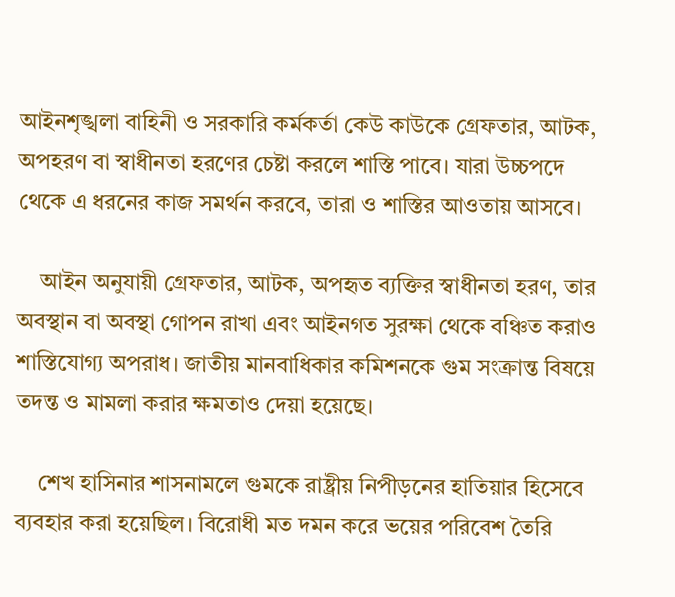আইনশৃঙ্খলা বাহিনী ও সরকারি কর্মকর্তা কেউ কাউকে গ্রেফতার, আটক, অপহরণ বা স্বাধীনতা হরণের চেষ্টা করলে শাস্তি পাবে। যারা উচ্চপদে থেকে এ ধরনের কাজ সমর্থন করবে, তারা ও শাস্তির আওতায় আসবে।

    আইন অনুযায়ী গ্রেফতার, আটক, অপহৃত ব্যক্তির স্বাধীনতা হরণ, তার অবস্থান বা অবস্থা গোপন রাখা এবং আইনগত সুরক্ষা থেকে বঞ্চিত করাও শাস্তিযোগ্য অপরাধ। জাতীয় মানবাধিকার কমিশনকে গুম সংক্রান্ত বিষয়ে তদন্ত ও মামলা করার ক্ষমতাও দেয়া হয়েছে।

    শেখ হাসিনার শাসনামলে গুমকে রাষ্ট্রীয় নিপীড়নের হাতিয়ার হিসেবে ব্যবহার করা হয়েছিল। বিরোধী মত দমন করে ভয়ের পরিবেশ তৈরি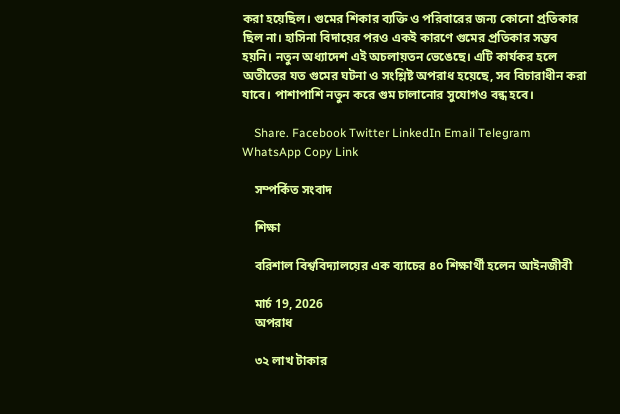করা হয়েছিল। গুমের শিকার ব্যক্তি ও পরিবারের জন্য কোনো প্রতিকার ছিল না। হাসিনা বিদায়ের পরও একই কারণে গুমের প্রতিকার সম্ভব হয়নি। নতুন অধ্যাদেশ এই অচলায়তন ভেঙেছে। এটি কার্যকর হলে অতীতের যত গুমের ঘটনা ও সংশ্লিষ্ট অপরাধ হয়েছে, সব বিচারাধীন করা যাবে। পাশাপাশি নতুন করে গুম চালানোর সুযোগও বন্ধ হবে।

    Share. Facebook Twitter LinkedIn Email Telegram WhatsApp Copy Link

    সম্পর্কিত সংবাদ

    শিক্ষা

    বরিশাল বিশ্ববিদ্যালয়ের এক ব্যাচের ৪০ শিক্ষার্থী হলেন আইনজীবী

    মার্চ 19, 2026
    অপরাধ

    ৩২ লাখ টাকার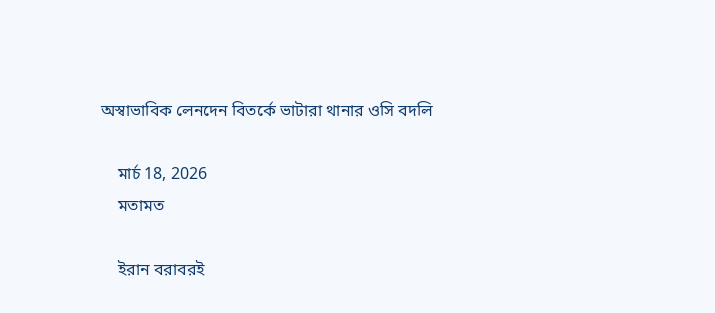অস্বাভাবিক লেনদেন বিতর্কে ভাটারা থানার ওসি বদলি

    মার্চ 18, 2026
    মতামত

    ইরান বরাবরই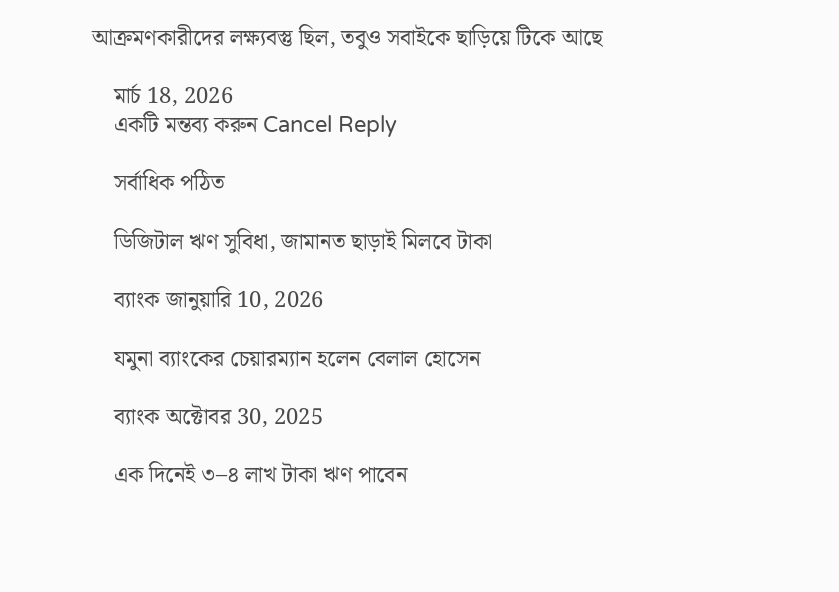আক্রমণকারীদের লক্ষ্যবস্তু ছিল, তবুও সবাইকে ছাড়িয়ে টিকে আছে

    মার্চ 18, 2026
    একটি মন্তব্য করুন Cancel Reply

    সর্বাধিক পঠিত

    ডিজিটাল ঋণ সুবিধা, জামানত ছাড়াই মিলবে টাকা

    ব্যাংক জানুয়ারি 10, 2026

    যমুনা ব্যাংকের চেয়ারম্যান হলেন বেলাল হোসেন

    ব্যাংক অক্টোবর 30, 2025

    এক দিনেই ৩–৪ লাখ টাকা ঋণ পাবেন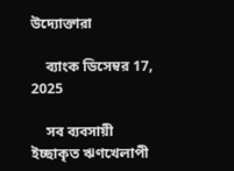উদ্যোক্তারা

    ব্যাংক ডিসেম্বর 17, 2025

    সব ব্যবসায়ী ইচ্ছাকৃত ঋণখেলাপী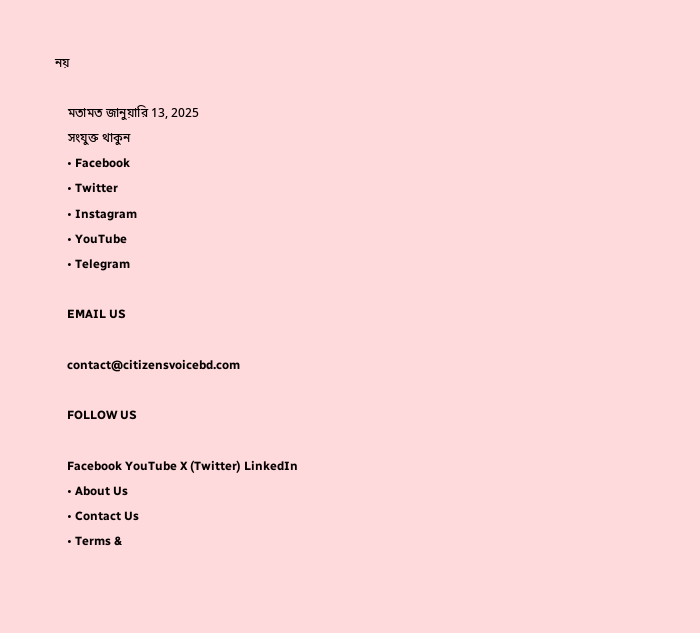নয়

    মতামত জানুয়ারি 13, 2025
    সংযুক্ত থাকুন
    • Facebook
    • Twitter
    • Instagram
    • YouTube
    • Telegram

    EMAIL US

    contact@citizensvoicebd.com

    FOLLOW US

    Facebook YouTube X (Twitter) LinkedIn
    • About Us
    • Contact Us
    • Terms &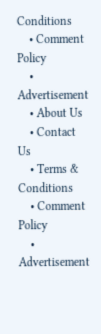Conditions
    • Comment Policy
    • Advertisement
    • About Us
    • Contact Us
    • Terms & Conditions
    • Comment Policy
    • Advertisement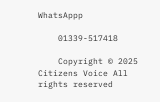WhatsAppp

    01339-517418

    Copyright © 2025 Citizens Voice All rights reserved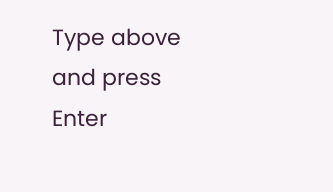Type above and press Enter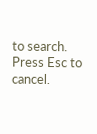to search. Press Esc to cancel.